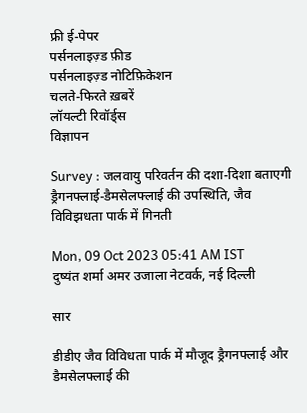फ्री ई-पेपर
पर्सनलाइज़्ड फ़ीड
पर्सनलाइज़्ड नोटिफ़िकेशन
चलते-फिरते ख़बरें
लॉयल्टी रिवॉर्ड्स
विज्ञापन

Survey : जलवायु परिवर्तन की दशा-दिशा बताएगी ड्रैगनफ्लाई-डैमसेलफ्लाई की उपस्थिति, जैव विविझधता पार्क में गिनती

Mon, 09 Oct 2023 05:41 AM IST
दुष्यंत शर्मा अमर उजाला नेटवर्क, नई दिल्ली

सार

डीडीए जैव विविधता पार्क में मौजूद ड्रैगनफ्लाई और डैमसेलफ्लाई की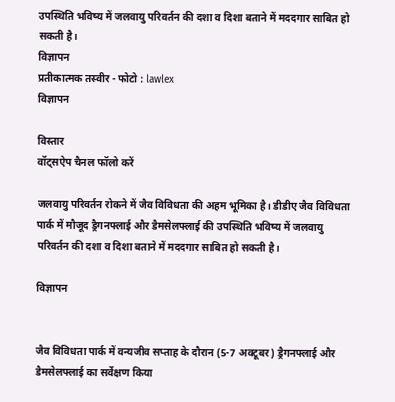उपस्थिति भविष्य में जलवायु परिवर्तन की दशा व दिशा बताने में मददगार साबित हो सकती है।
विज्ञापन
प्रतीकात्मक तस्वीर - फोटो : lawlex
विज्ञापन

विस्तार
वॉट्सऐप चैनल फॉलो करें

जलवायु परिवर्तन रोकने में जैव विविधता की अहम भूमिका है। डीडीए जैव विविधता पार्क में मौजूद ड्रैगनफ्लाई और डैमसेलफ्लाई की उपस्थिति भविष्य में जलवायु परिवर्तन की दशा व दिशा बताने में मददगार साबित हो सकती है।

विज्ञापन


जैव विविधता पार्क में वन्यजीव सप्ताह के दौरान (5-7 अक्टूबर) ड्रैगनफ्लाई और डैमसेलफ्लाई का सर्वेक्षण किया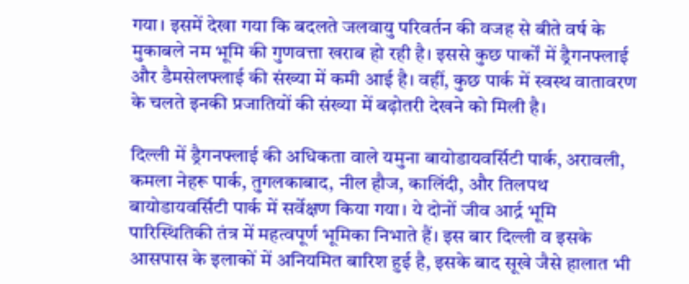गया। इसमें देखा गया कि बदलते जलवायु परिवर्तन की वजह से बीते वर्ष के मुकाबले नम भूमि की गुणवत्ता खराब हो रही है। इससे कुछ पार्कों में ड्रैगनफ्लाई और डैमसेलफ्लाई की संख्या में कमी आई है। वहीं, कुछ पार्क में स्वस्थ वातावरण के चलते इनकी प्रजातियों की संख्या में बढ़ोतरी देखने को मिली है।

दिल्ली में ड्रैगनफ्लाई की अधिकता वाले यमुना बायोडायवर्सिटी पार्क, अरावली, कमला नेहरू पार्क, तुगलकाबाद, नील हौज, कालिंदी, और तिलपथ बायोडायवर्सिटी पार्क में सर्वेक्षण किया गया। ये दोनों जीव आर्द्र भूमि पारिस्थितिकी तंत्र में महत्वपूर्ण भूमिका निभाते हैं। इस बार दिल्ली व इसके आसपास के इलाकों में अनियमित बारिश हुई है, इसके बाद सूखे जैसे हालात भी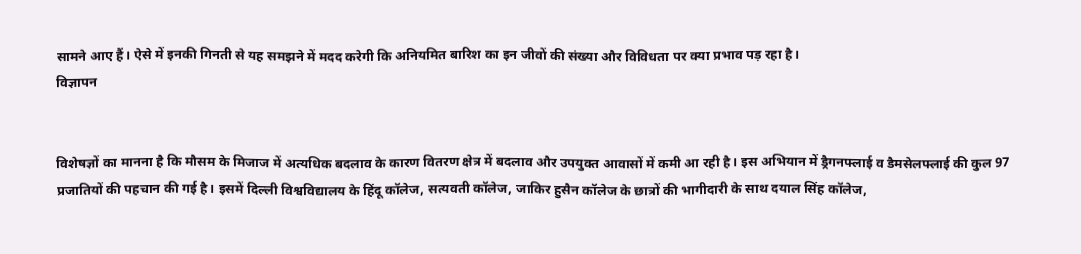सामने आए हैं। ऐसे में इनकी गिनती से यह समझने में मदद करेगी कि अनियमित बारिश का इन जीवों की संख्या और विविधता पर क्या प्रभाव पड़ रहा है।
विज्ञापन


विशेषज्ञों का मानना है कि मौसम के मिजाज में अत्यधिक बदलाव के कारण वितरण क्षेत्र में बदलाव और उपयुक्त आवासों में कमी आ रही है। इस अभियान में ड्रैगनफ्लाई व डैमसेलफ्लाई की कुल 97 प्रजातियों की पहचान की गई है। इसमें दिल्ली विश्वविद्यालय के हिंदू कॉलेज, सत्यवती कॉलेज, जाकिर हुसैन कॉलेज के छात्रों की भागीदारी के साथ दयाल सिंह कॉलेज,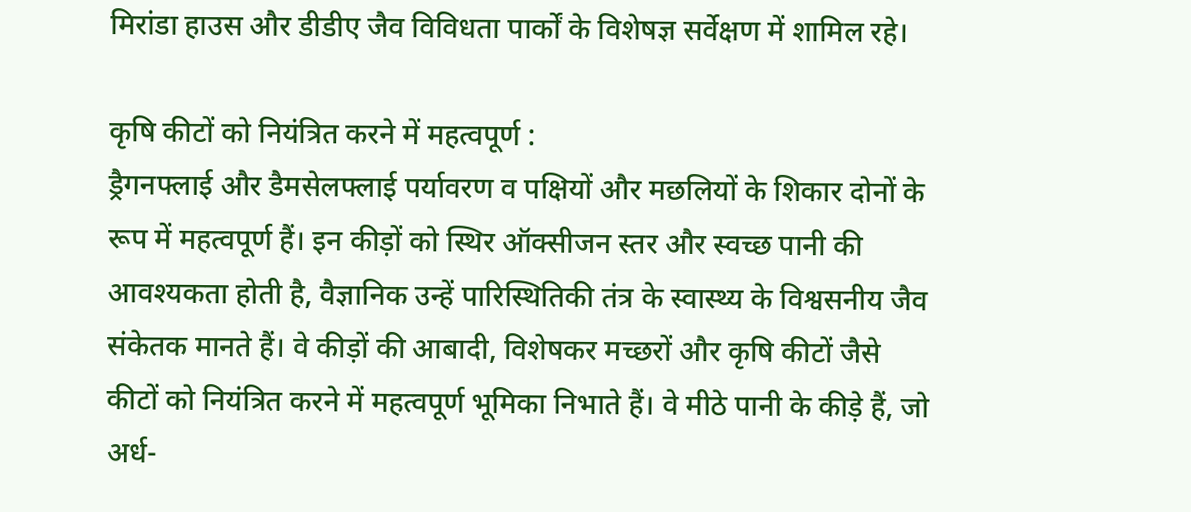मिरांडा हाउस और डीडीए जैव विविधता पार्कों के विशेषज्ञ सर्वेक्षण में शामिल रहे।

कृषि कीटों को नियंत्रित करने में महत्वपूर्ण :
ड्रैगनफ्लाई और डैमसेलफ्लाई पर्यावरण व पक्षियों और मछलियों के शिकार दोनों के रूप में महत्वपूर्ण हैं। इन कीड़ों को स्थिर ऑक्सीजन स्तर और स्वच्छ पानी की आवश्यकता होती है, वैज्ञानिक उन्हें पारिस्थितिकी तंत्र के स्वास्थ्य के विश्वसनीय जैव संकेतक मानते हैं। वे कीड़ों की आबादी, विशेषकर मच्छरों और कृषि कीटों जैसे कीटों को नियंत्रित करने में महत्वपूर्ण भूमिका निभाते हैं। वे मीठे पानी के कीड़े हैं, जो अर्ध-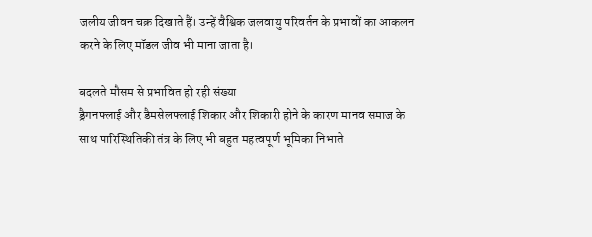जलीय जीवन चक्र दिखाते हैं। उन्हें वैश्विक जलवायु परिवर्तन के प्रभावों का आकलन करने के लिए मॉडल जीव भी माना जाता है।

बदलते मौसम से प्रभावित हो रही संख्या
ड्रैगनफ्लाई और डैमसेलफ्लाई शिकार और शिकारी होने के कारण मानव समाज के साथ पारिस्थितिकी तंत्र के लिए भी बहुत महत्वपूर्ण भूमिका निभाते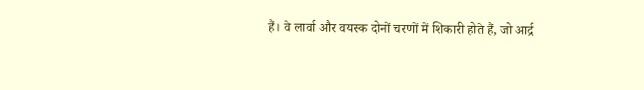हैं। वे लार्वा और वयस्क दोनों चरणों में शिकारी होते हैं, जो आर्द्र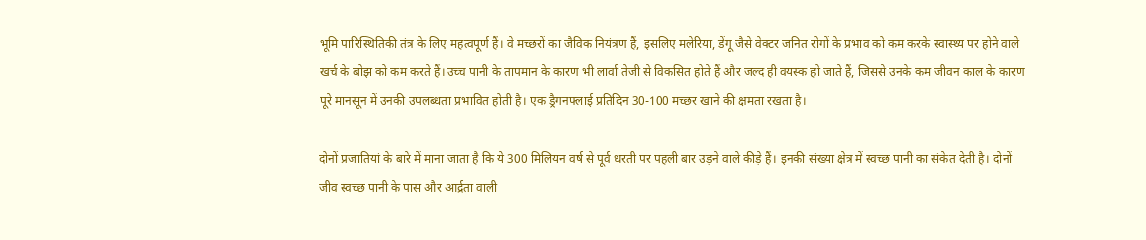भूमि पारिस्थितिकी तंत्र के लिए महत्वपूर्ण हैं। वे मच्छरों का जैविक नियंत्रण हैं, इसलिए मलेरिया, डेंगू जैसे वेक्टर जनित रोगों के प्रभाव को कम करके स्वास्थ्य पर होने वाले खर्च के बोझ को कम करते हैं।उच्च पानी के तापमान के कारण भी लार्वा तेजी से विकसित होते हैं और जल्द ही वयस्क हो जाते हैं, जिससे उनके कम जीवन काल के कारण पूरे मानसून में उनकी उपलब्धता प्रभावित होती है। एक ड्रैगनफ्लाई प्रतिदिन 30-100 मच्छर खाने की क्षमता रखता है।

दोनों प्रजातियां के बारे में माना जाता है कि ये 300 मिलियन वर्ष से पूर्व धरती पर पहली बार उड़ने वाले कीड़े हैं। इनकी संख्या क्षेत्र में स्वच्छ पानी का संकेत देती है। दोनों जीव स्वच्छ पानी के पास और आर्द्रता वाली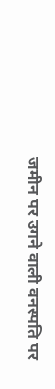जमीन पर उगने वाली वनस्पति पर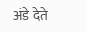अंडे देते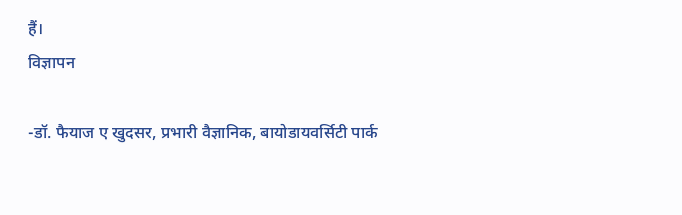हैं।
विज्ञापन

-डॉ. फैयाज ए खुदसर, प्रभारी वैज्ञानिक, बायोडायवर्सिटी पार्क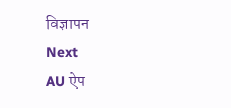विज्ञापन
Next
AU ऐप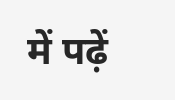में पढ़ें